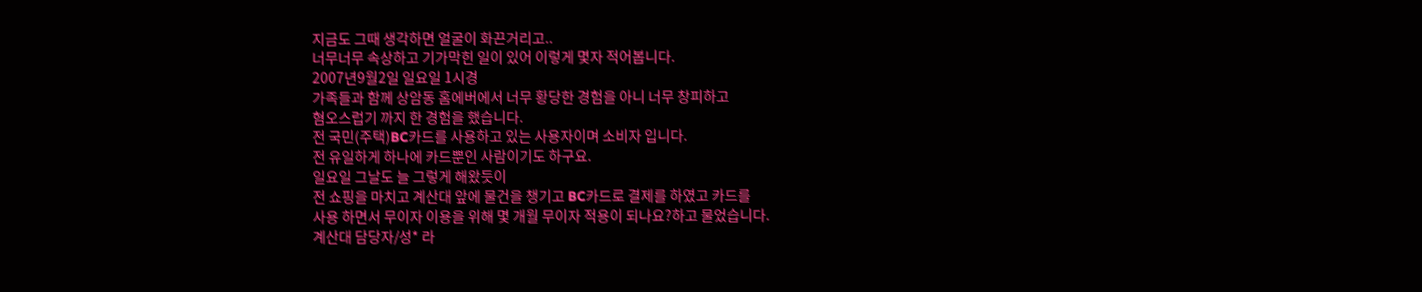지금도 그때 생각하면 얼굴이 화끈거리고..
너무너무 속상하고 기가막힌 일이 있어 이렇게 몇자 적어봅니다.
2007년9월2일 일요일 1시경
가족들과 함께 상암동 홈에버에서 너무 황당한 경험을 아니 너무 창피하고
혐오스럽기 까지 한 경험을 했습니다.
전 국민(주택)BC카드를 사용하고 있는 사용자이며 소비자 입니다.
전 유일하게 하나에 카드뿐인 사람이기도 하구요.
일요일 그날도 늘 그렇게 해왔듯이
전 쇼핑을 마치고 계산대 앞에 물건을 챙기고 BC카드로 결제를 하였고 카드를
사용 하면서 무이자 이용을 위해 몇 개월 무이자 적용이 되나요?하고 물었습니다.
계산대 담당자/성* 라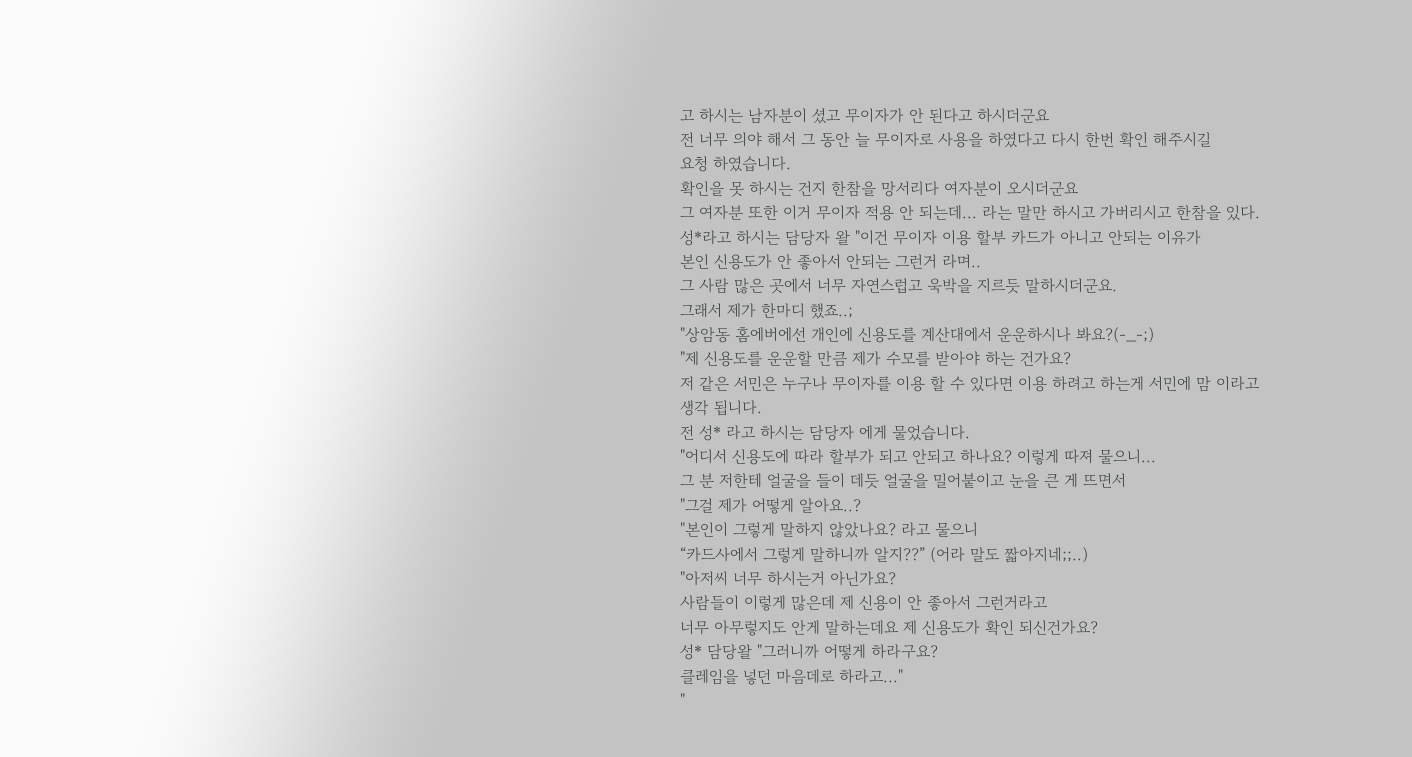고 하시는 남자분이 셨고 무이자가 안 된다고 하시더군요
전 너무 의야 해서 그 동안 늘 무이자로 사용을 하였다고 다시 한번 확인 해주시길
요청 하였습니다.
확인을 못 하시는 건지 한참을 망서리다 여자분이 오시더군요
그 여자분 또한 이거 무이자 적용 안 되는데... 라는 말만 하시고 가버리시고 한참을 있다.
성*라고 하시는 담당자 왈 "이건 무이자 이용 할부 카드가 아니고 안되는 이유가
본인 신용도가 안 좋아서 안되는 그런거 라며..
그 사람 많은 곳에서 너무 자연스럽고 욱박을 지르듯 말하시더군요.
그래서 제가 한마디 했죠..;
"상암동 홈에버에선 개인에 신용도를 계산대에서 운운하시나 봐요?(-_-;)
"제 신용도를 운운할 만큼 제가 수모를 받아야 하는 건가요?
저 같은 서민은 누구나 무이자를 이용 할 수 있다면 이용 하려고 하는게 서민에 맘 이라고
생각 됩니다.
전 성* 라고 하시는 담당자 에게 물었습니다.
"어디서 신용도에 따라 할부가 되고 안되고 하나요? 이렇게 따져 물으니...
그 분 저한테 얼굴을 들이 데듯 얼굴을 밀어붙이고 눈을 큰 게 뜨면서
"그걸 제가 어떻게 알아요..?
"본인이 그렇게 말하지 않았나요? 라고 물으니
“카드사에서 그렇게 말하니까 알지??” (어라 말도 짧아지네;;..)
"아저씨 너무 하시는거 아닌가요?
사람들이 이렇게 많은데 제 신용이 안 좋아서 그런거라고
너무 아무렇지도 안게 말하는데요 제 신용도가 확인 되신건가요?
성* 담당왈 "그러니까 어떻게 하라구요?
클레임을 넣던 마음데로 하라고..."
"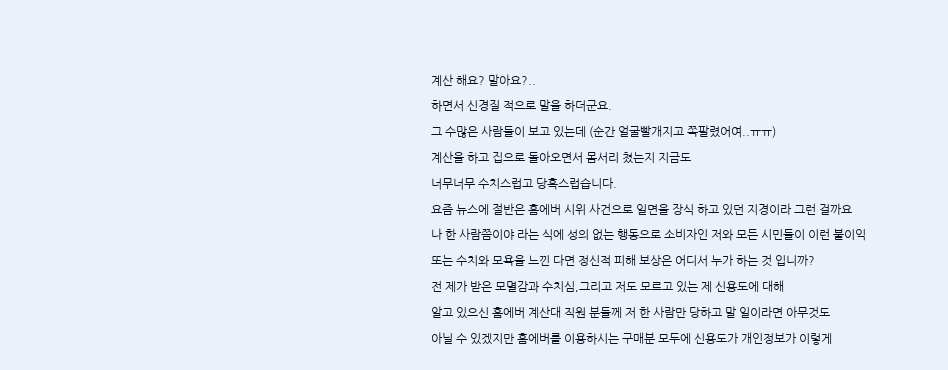계산 해요? 말아요?..
하면서 신경질 적으로 말을 하더군요.
그 수많은 사람들이 보고 있는데 (순간 얼굴빨개지고 쪽팔렸어여..ㅠㅠ)
계산을 하고 집으로 돌아오면서 몸서리 쳤는지 지금도
너무너무 수치스럽고 당혹스럽습니다.
요즘 뉴스에 절반은 홈에버 시위 사건으로 일면을 장식 하고 있던 지경이라 그런 걸까요
나 한 사람쯤이야 라는 식에 성의 없는 행동으로 소비자인 저와 모든 시민들이 이런 불이익
또는 수치와 모욕을 느낀 다면 정신적 피해 보상은 어디서 누가 하는 것 입니까?
전 제가 받은 모멸감과 수치심,그리고 저도 모르고 있는 제 신용도에 대해
알고 있으신 홈에버 계산대 직원 분들께 저 한 사람만 당하고 말 일이라면 아무것도
아닐 수 있겠지만 홈에버를 이용하시는 구매분 모두에 신용도가 개인정보가 이렇게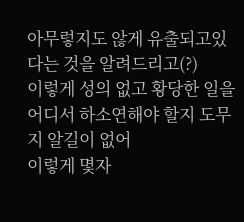아무렇지도 않게 유출되고있다는 것을 알려드리고(?)
이렇게 성의 없고 황당한 일을 어디서 하소연해야 할지 도무지 알길이 없어
이렇게 몇자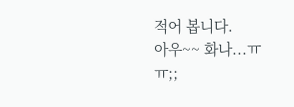적어 봅니다.
아우~~ 화나...ㅠㅠ;;